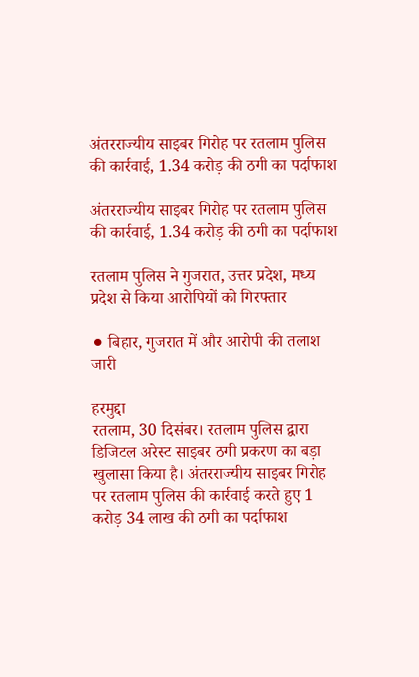अंतरराज्यीय साइबर गिरोह पर रतलाम पुलिस की कार्रवाई, 1.34 करोड़ की ठगी का पर्दाफाश

अंतरराज्यीय साइबर गिरोह पर रतलाम पुलिस की कार्रवाई, 1.34 करोड़ की ठगी का पर्दाफाश

रतलाम पुलिस ने गुजरात, उत्तर प्रदेश, मध्य प्रदेश से किया आरोपियों को गिरफ्तार

⚫ बिहार, गुजरात में और आरोपी की तलाश जारी

हरमुद्दा
रतलाम, 30 दिसंबर। रतलाम पुलिस द्वारा डिजिटल अरेस्ट साइबर ठगी प्रकरण का बड़ा खुलासा किया है। अंतरराज्यीय साइबर गिरोह पर रतलाम पुलिस की कार्रवाई करते हुए 1 करोड़ 34 लाख की ठगी का पर्दाफाश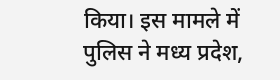किया। इस मामले में पुलिस ने मध्य प्रदेश,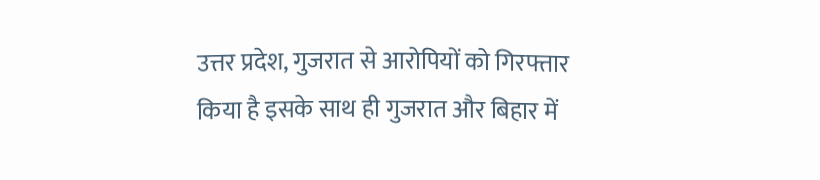उत्तर प्रदेश, गुजरात से आरोपियों को गिरफ्तार किया है इसके साथ ही गुजरात और बिहार में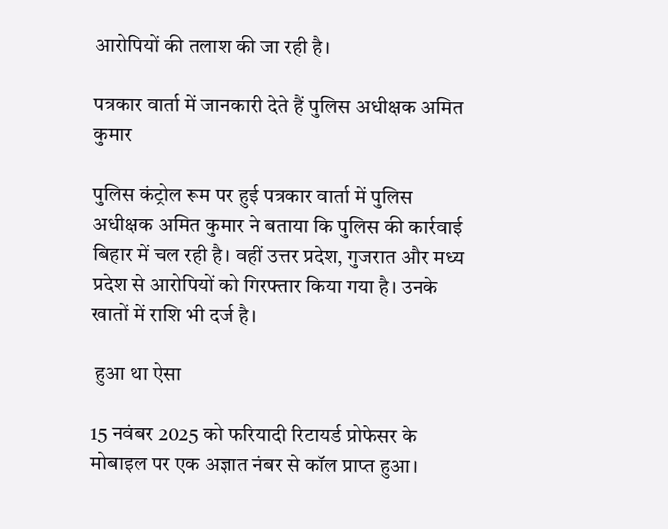आरोपियों की तलाश की जा रही है।

पत्रकार वार्ता में जानकारी देते हैं पुलिस अधीक्षक अमित कुमार

पुलिस कंट्रोल रूम पर हुई पत्रकार वार्ता में पुलिस अधीक्षक अमित कुमार ने बताया कि पुलिस की कार्रवाई बिहार में चल रही है। वहीं उत्तर प्रदेश, गुजरात और मध्य प्रदेश से आरोपियों को गिरफ्तार किया गया है। उनके खातों में राशि भी दर्ज है।

 हुआ था ऐसा

15 नवंबर 2025 को फरियादी रिटायर्ड प्रोफेसर के मोबाइल पर एक अज्ञात नंबर से कॉल प्राप्त हुआ।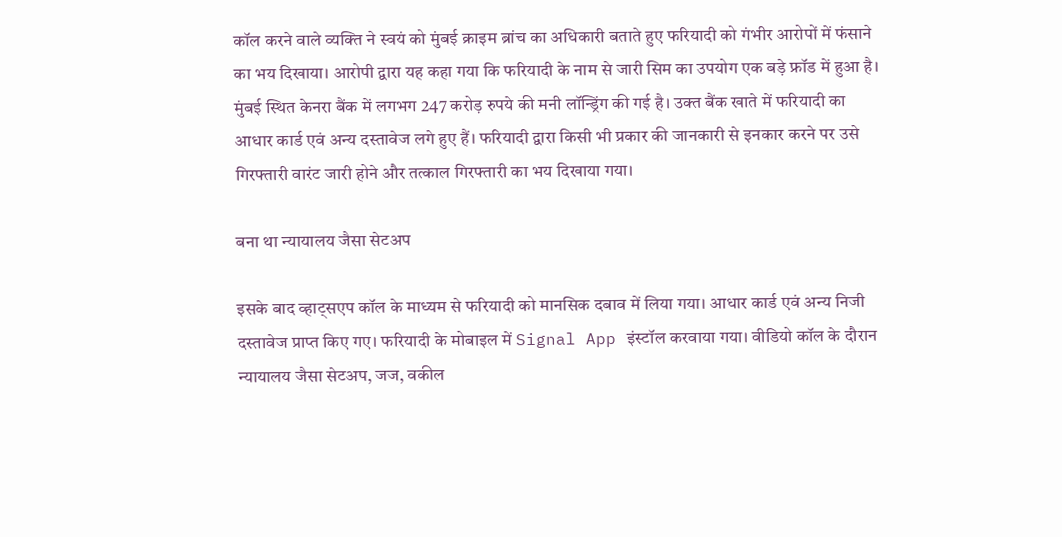कॉल करने वाले व्यक्ति ने स्वयं को मुंबई क्राइम ब्रांच का अधिकारी बताते हुए फरियादी को गंभीर आरोपों में फंसाने का भय दिखाया। आरोपी द्वारा यह कहा गया कि फरियादी के नाम से जारी सिम का उपयोग एक बड़े फ्रॉड में हुआ है। मुंबई स्थित केनरा बैंक में लगभग 247 करोड़ रुपये की मनी लॉन्ड्रिंग की गई है। उक्त बैंक खाते में फरियादी का आधार कार्ड एवं अन्य दस्तावेज लगे हुए हैं। फरियादी द्वारा किसी भी प्रकार की जानकारी से इनकार करने पर उसे गिरफ्तारी वारंट जारी होने और तत्काल गिरफ्तारी का भय दिखाया गया।

बना था न्यायालय जैसा सेटअप

इसके बाद व्हाट्सएप कॉल के माध्यम से फरियादी को मानसिक दबाव में लिया गया। आधार कार्ड एवं अन्य निजी दस्तावेज प्राप्त किए गए। फरियादी के मोबाइल में Signal App इंस्टॉल करवाया गया। वीडियो कॉल के दौरान न्यायालय जैसा सेटअप, जज, वकील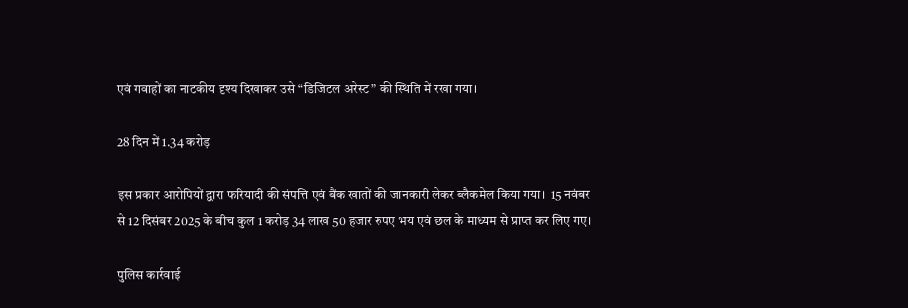एवं गवाहों का नाटकीय दृश्य दिखाकर उसे “डिजिटल अरेस्ट” की स्थिति में रखा गया।

28 दिन में 1.34 करोड़

इस प्रकार आरोपियों द्वारा फरियादी की संपत्ति एवं बैंक खातों की जानकारी लेकर ब्लैकमेल किया गया।  15 नवंबर से 12 दिसंबर 2025 के बीच कुल 1 करोड़ 34 लाख 50 हजार रुपए भय एवं छल के माध्यम से प्राप्त कर लिए गए।

पुलिस कार्रवाई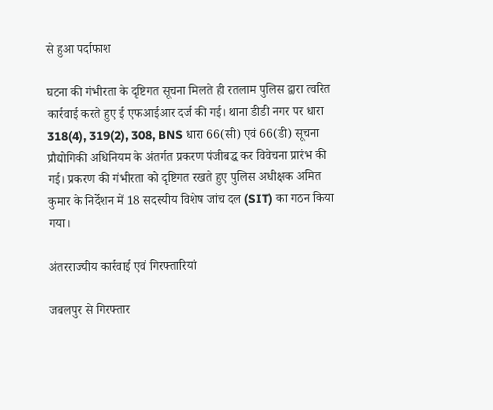से हुआ पर्दाफाश

घटना की गंभीरता के दृष्टिगत सूचना मिलते ही रतलाम पुलिस द्वारा त्वरित कार्रवाई करते हुए ई एफआईआर दर्ज की गई। थाना डीडी नगर पर धारा 318(4), 319(2), 308, BNS धारा 66(सी) एवं 66(डी) सूचना प्रौद्योगिकी अधिनियम के अंतर्गत प्रकरण पंजीबद्ध कर विवेचना प्रारंभ की गई। प्रकरण की गंभीरता को दृष्टिगत रखते हुए पुलिस अधीक्षक अमित कुमार के निर्देशन में 18 सदस्यीय विशेष जांच दल (SIT) का गठन किया गया।

अंतरराज्यीय कार्रवाई एवं गिरफ्तारियां

जबलपुर से गिरफ्तार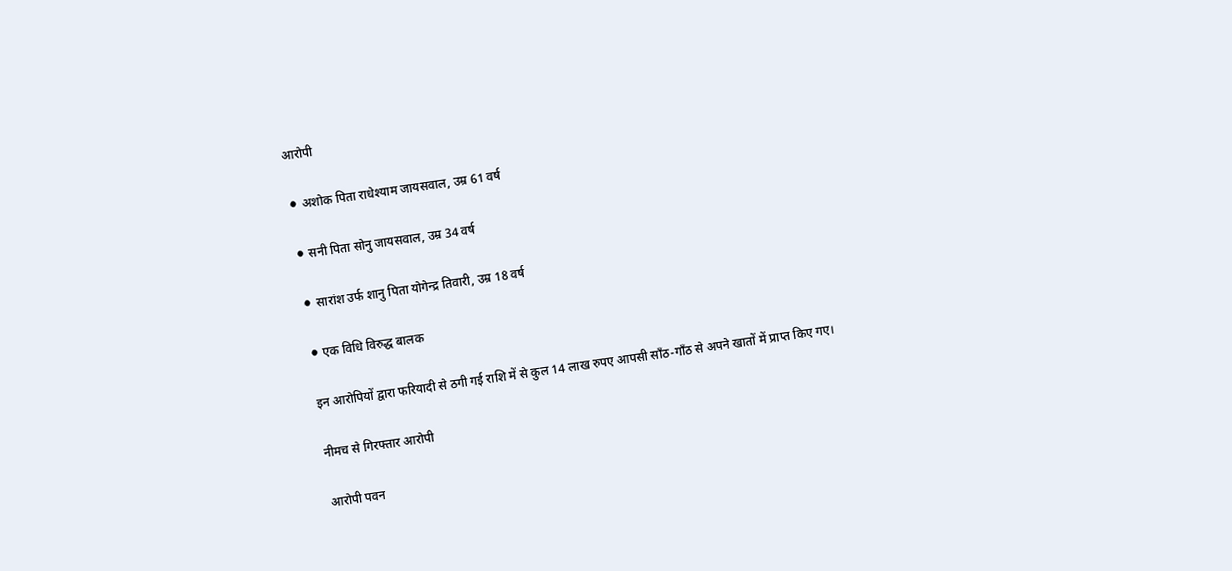आरोपी

⚫ अशोक पिता राधेश्याम जायसवाल, उम्र 61 वर्ष

⚫ सनी पिता सोनु जायसवाल, उम्र 34 वर्ष

⚫ सारांश उर्फ शानु पिता योगेन्द्र तिवारी, उम्र 18 वर्ष

⚫ एक विधि विरुद्ध बालक

इन आरोपियों द्वारा फरियादी से ठगी गई राशि में से कुल 14 लाख रुपए आपसी साँठ-गाँठ से अपने खातों में प्राप्त किए गए।

नीमच से गिरफ्तार आरोपी

आरोपी पवन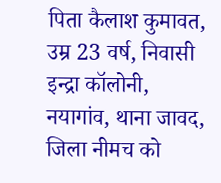पिता कैलाश कुमावत, उम्र 23 वर्ष, निवासी इन्द्रा कॉलोनी, नयागांव, थाना जावद, जिला नीमच को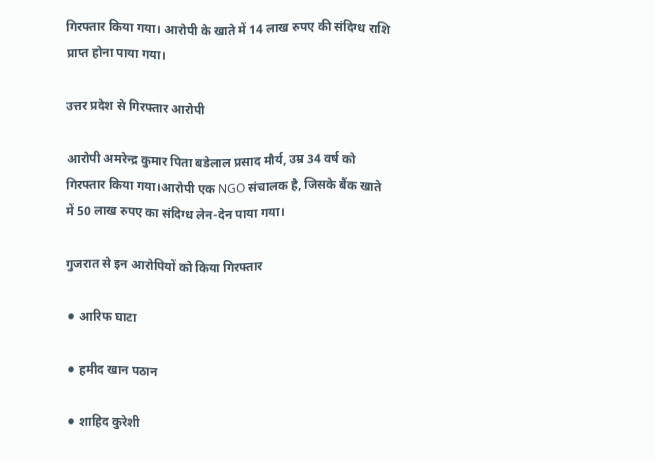गिरफ्तार किया गया। आरोपी के खाते में 14 लाख रुपए की संदिग्ध राशि प्राप्त होना पाया गया।

उत्तर प्रदेश से गिरफ्तार आरोपी

आरोपी अमरेन्द्र कुमार पिता बडेलाल प्रसाद मौर्य, उम्र 34 वर्ष को गिरफ्तार किया गया।आरोपी एक NGO संचालक है, जिसके बैंक खाते में 50 लाख रुपए का संदिग्ध लेन-देन पाया गया।

गुजरात से इन आरोपियों को किया गिरफ्तार

⚫ आरिफ घाटा

⚫ हमीद खान पठान

⚫ शाहिद कुरेशी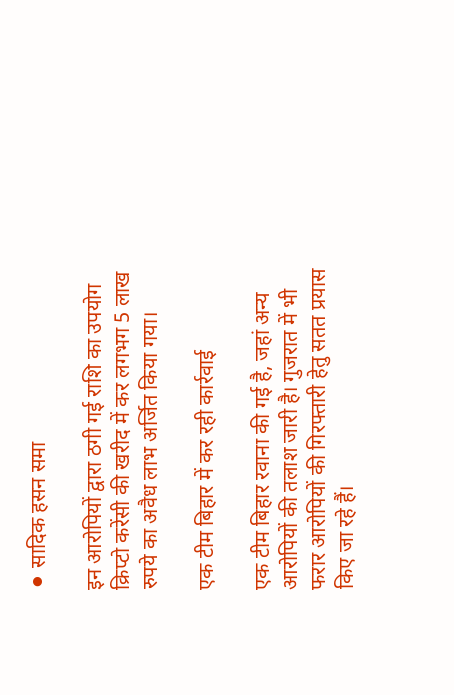⚫ सादिक हसन समा

इन आरोपियों द्वारा ठगी गई राशि का उपयोग क्रिप्टो करेंसी की खरीद में कर लगभग 5 लाख रुपये का अवैध लाभ अर्जित किया गया।

एक टीम बिहार में कर रही कार्रवाई

एक टीम बिहार रवाना की गई है, जहां अन्य आरोपियों की तलाश जारी है। गुजरात में भी फरार आरोपियों की गिरफ्तारी हेतु सतत प्रयास किए जा रहे हैं।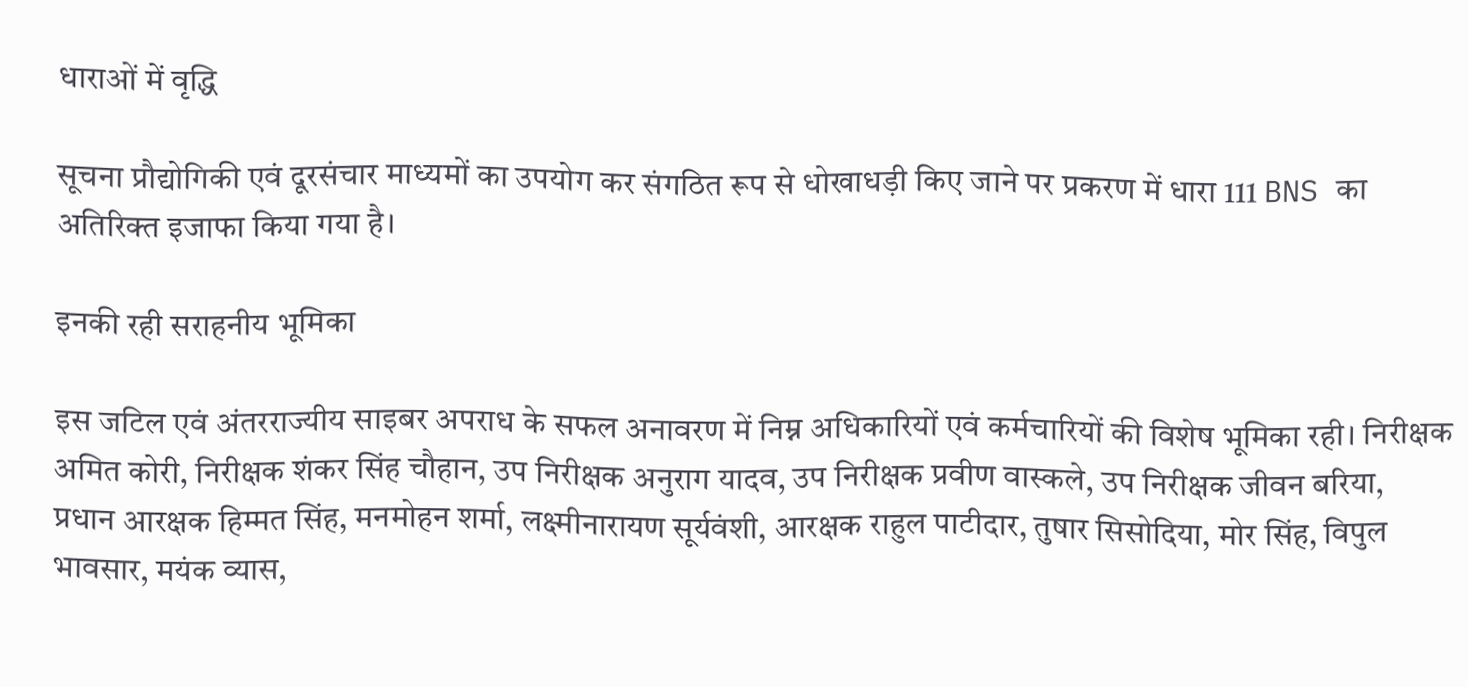धाराओं में वृद्धि

सूचना प्रौद्योगिकी एवं दूरसंचार माध्यमों का उपयोग कर संगठित रूप से धोखाधड़ी किए जाने पर प्रकरण में धारा 111 BNS का अतिरिक्त इजाफा किया गया है।

इनकी रही सराहनीय भूमिका

इस जटिल एवं अंतरराज्यीय साइबर अपराध के सफल अनावरण में निम्न अधिकारियों एवं कर्मचारियों की विशेष भूमिका रही। निरीक्षक अमित कोरी, निरीक्षक शंकर सिंह चौहान, उप निरीक्षक अनुराग यादव, उप निरीक्षक प्रवीण वास्कले, उप निरीक्षक जीवन बरिया, प्रधान आरक्षक हिम्मत सिंह, मनमोहन शर्मा, लक्ष्मीनारायण सूर्यवंशी, आरक्षक राहुल पाटीदार, तुषार सिसोदिया, मोर सिंह, विपुल भावसार, मयंक व्यास,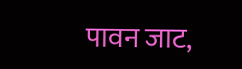पावन जाट,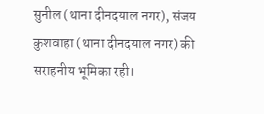सुनील (थाना दीनदयाल नगर), संजय कुशवाहा (थाना दीनदयाल नगर) की सराहनीय भूमिका रही।